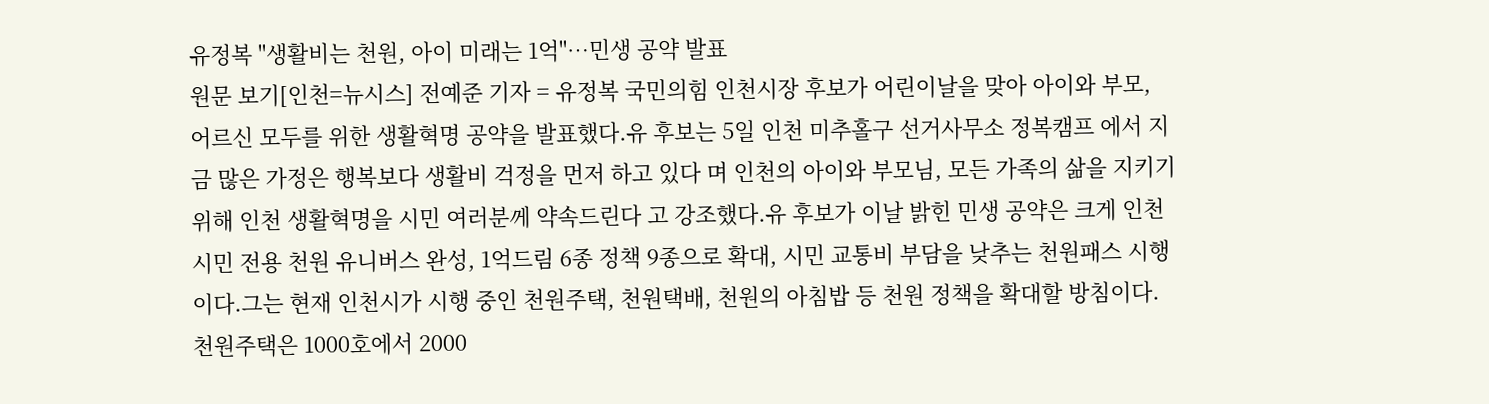유정복 "생활비는 천원, 아이 미래는 1억"…민생 공약 발표
원문 보기[인천=뉴시스] 전예준 기자 = 유정복 국민의힘 인천시장 후보가 어린이날을 맞아 아이와 부모, 어르신 모두를 위한 생활혁명 공약을 발표했다.유 후보는 5일 인천 미추홀구 선거사무소 정복캠프 에서 지금 많은 가정은 행복보다 생활비 걱정을 먼저 하고 있다 며 인천의 아이와 부모님, 모든 가족의 삶을 지키기 위해 인천 생활혁명을 시민 여러분께 약속드린다 고 강조했다.유 후보가 이날 밝힌 민생 공약은 크게 인천시민 전용 천원 유니버스 완성, 1억드림 6종 정책 9종으로 확대, 시민 교통비 부담을 낮추는 천원패스 시행이다.그는 현재 인천시가 시행 중인 천원주택, 천원택배, 천원의 아침밥 등 천원 정책을 확대할 방침이다. 천원주택은 1000호에서 2000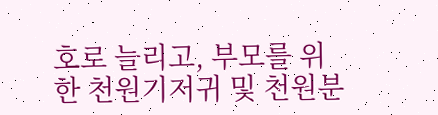호로 늘리고, 부모를 위한 천원기저귀 및 천원분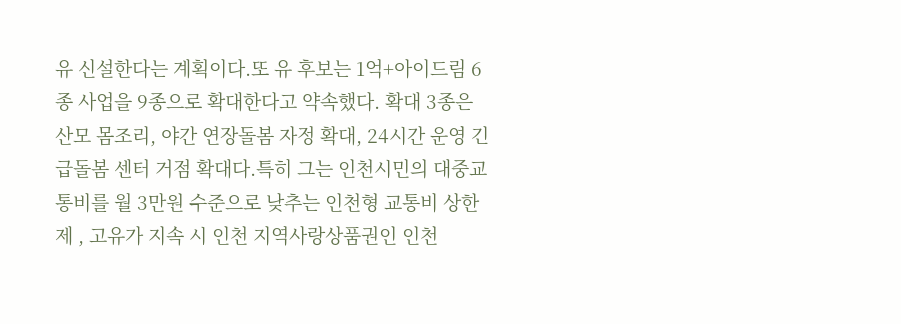유 신설한다는 계획이다.또 유 후보는 1억+아이드림 6종 사업을 9종으로 확대한다고 약속했다. 확대 3종은 산모 몸조리, 야간 연장돌봄 자정 확대, 24시간 운영 긴급돌봄 센터 거점 확대다.특히 그는 인천시민의 대중교통비를 월 3만원 수준으로 낮추는 인천형 교통비 상한제 , 고유가 지속 시 인천 지역사랑상품권인 인천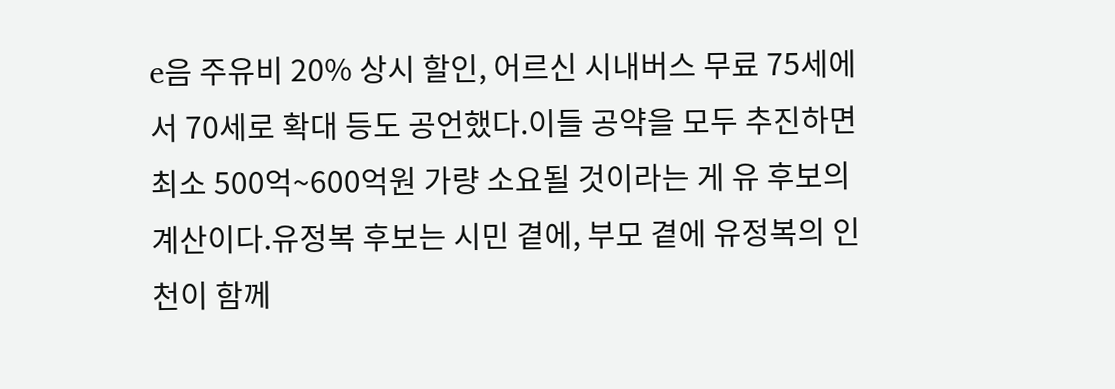e음 주유비 20% 상시 할인, 어르신 시내버스 무료 75세에서 70세로 확대 등도 공언했다.이들 공약을 모두 추진하면 최소 500억~600억원 가량 소요될 것이라는 게 유 후보의 계산이다.유정복 후보는 시민 곁에, 부모 곁에 유정복의 인천이 함께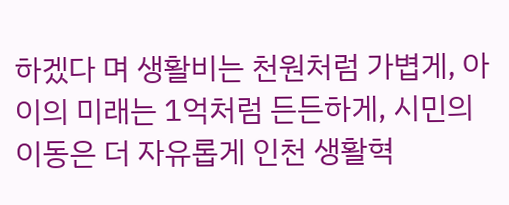하겠다 며 생활비는 천원처럼 가볍게, 아이의 미래는 1억처럼 든든하게, 시민의 이동은 더 자유롭게 인천 생활혁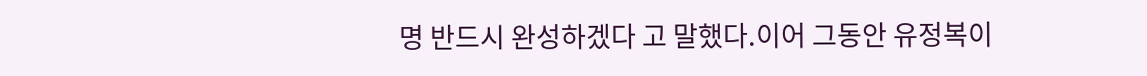명 반드시 완성하겠다 고 말했다.이어 그동안 유정복이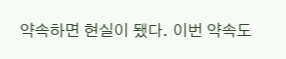약속하면 현실이 됐다. 이번 약속도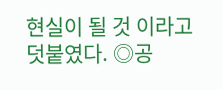현실이 될 것 이라고 덧붙였다. ◎공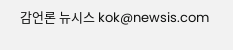감언론 뉴시스 kok@newsis.com